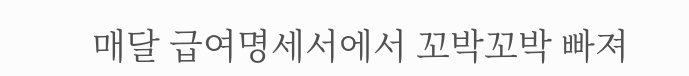매달 급여명세서에서 꼬박꼬박 빠져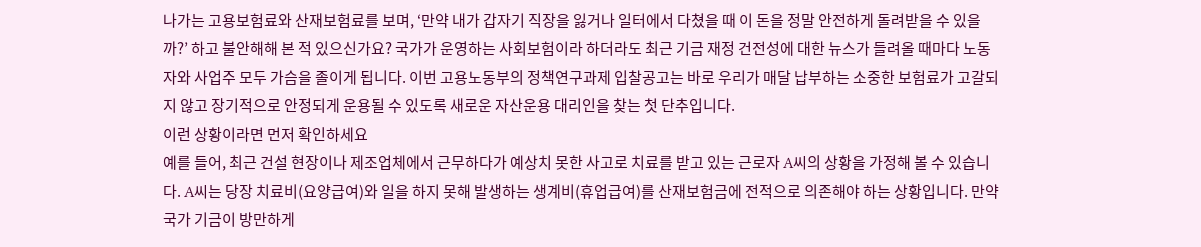나가는 고용보험료와 산재보험료를 보며, ‘만약 내가 갑자기 직장을 잃거나 일터에서 다쳤을 때 이 돈을 정말 안전하게 돌려받을 수 있을까?’ 하고 불안해해 본 적 있으신가요? 국가가 운영하는 사회보험이라 하더라도 최근 기금 재정 건전성에 대한 뉴스가 들려올 때마다 노동자와 사업주 모두 가슴을 졸이게 됩니다. 이번 고용노동부의 정책연구과제 입찰공고는 바로 우리가 매달 납부하는 소중한 보험료가 고갈되지 않고 장기적으로 안정되게 운용될 수 있도록 새로운 자산운용 대리인을 찾는 첫 단추입니다.
이런 상황이라면 먼저 확인하세요
예를 들어, 최근 건설 현장이나 제조업체에서 근무하다가 예상치 못한 사고로 치료를 받고 있는 근로자 A씨의 상황을 가정해 볼 수 있습니다. A씨는 당장 치료비(요양급여)와 일을 하지 못해 발생하는 생계비(휴업급여)를 산재보험금에 전적으로 의존해야 하는 상황입니다. 만약 국가 기금이 방만하게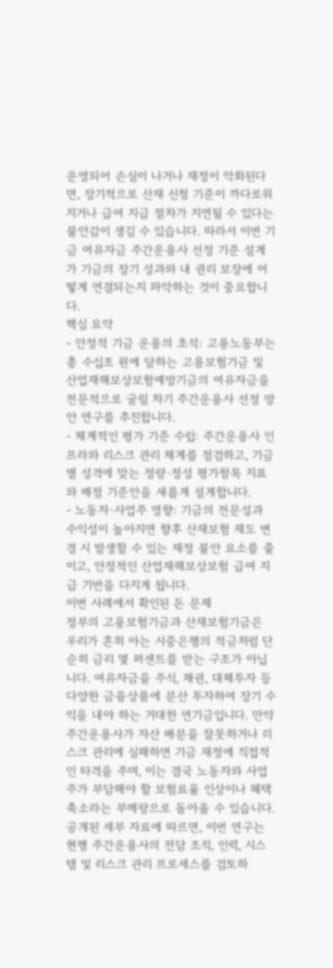운영되어 손실이 나거나 재정이 악화된다면, 장기적으로 산재 신청 기준이 까다로워지거나 급여 지급 절차가 지연될 수 있다는 불안감이 생길 수 있습니다. 따라서 이번 기금 여유자금 주간운용사 선정 기준 설계가 기금의 장기 성과와 내 권리 보장에 어떻게 연결되는지 파악하는 것이 중요합니다.
핵심 요약
- 안정적 기금 운용의 초석: 고용노동부는 총 수십조 원에 달하는 고용보험기금 및 산업재해보상보험예방기금의 여유자금을 전문적으로 굴릴 차기 주간운용사 선정 방안 연구를 추진합니다.
- 체계적인 평가 기준 수립: 주간운용사 인프라와 리스크 관리 체계를 점검하고, 기금별 성격에 맞는 정량·정성 평가항목 지표와 배점 기준안을 새롭게 설계합니다.
- 노동자·사업주 영향: 기금의 전문성과 수익성이 높아지면 향후 산재보험 제도 변경 시 발생할 수 있는 재정 불안 요소를 줄이고, 안정적인 산업재해보상보험 급여 지급 기반을 다지게 됩니다.
이번 사례에서 확인된 돈 문제
정부의 고용보험기금과 산재보험기금은 우리가 흔히 아는 시중은행의 적금처럼 단순히 금리 몇 퍼센트를 받는 구조가 아닙니다. 여유자금을 주식, 채권, 대체투자 등 다양한 금융상품에 분산 투자하여 장기 수익을 내야 하는 거대한 연기금입니다. 만약 주간운용사가 자산 배분을 잘못하거나 리스크 관리에 실패하면 기금 재정에 직접적인 타격을 주며, 이는 결국 노동자와 사업주가 부담해야 할 보험료율 인상이나 혜택 축소라는 부메랑으로 돌아올 수 있습니다.
공개된 세부 자료에 따르면, 이번 연구는 현행 주간운용사의 전담 조직, 인력, 시스템 및 리스크 관리 프로세스를 검토하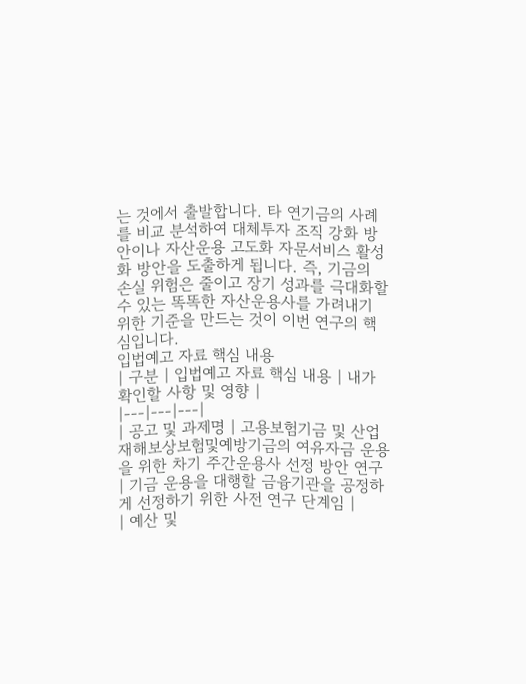는 것에서 출발합니다. 타 연기금의 사례를 비교 분석하여 대체투자 조직 강화 방안이나 자산운용 고도화 자문서비스 활성화 방안을 도출하게 됩니다. 즉, 기금의 손실 위험은 줄이고 장기 성과를 극대화할 수 있는 똑똑한 자산운용사를 가려내기 위한 기준을 만드는 것이 이번 연구의 핵심입니다.
입법예고 자료 핵심 내용
| 구분 | 입법예고 자료 핵심 내용 | 내가 확인할 사항 및 영향 |
|---|---|---|
| 공고 및 과제명 | 고용보험기금 및 산업재해보상보험및예방기금의 여유자금 운용을 위한 차기 주간운용사 선정 방안 연구 | 기금 운용을 대행할 금융기관을 공정하게 선정하기 위한 사전 연구 단계임 |
| 예산 및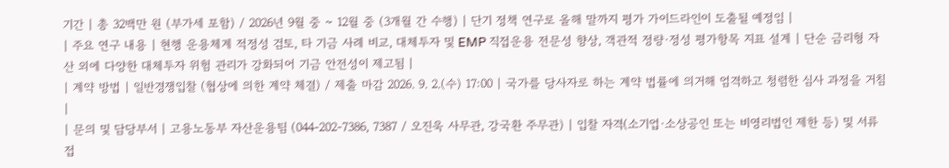기간 | 총 32백만 원 (부가세 포함) / 2026년 9월 중 ~ 12월 중 (3개월 간 수행) | 단기 정책 연구로 올해 말까지 평가 가이드라인이 도출될 예정임 |
| 주요 연구 내용 | 현행 운용체계 적정성 검토, 타 기금 사례 비교, 대체투자 및 EMP 직접운용 전문성 향상, 객관적 정량·정성 평가항목 지표 설계 | 단순 금리형 자산 외에 다양한 대체투자 위험 관리가 강화되어 기금 안전성이 제고됨 |
| 계약 방법 | 일반경쟁입찰 (협상에 의한 계약 체결) / 제출 마감 2026. 9. 2.(수) 17:00 | 국가를 당사자로 하는 계약 법률에 의거해 엄격하고 청렴한 심사 과정을 거침 |
| 문의 및 담당부서 | 고용노동부 자산운용팀 (044-202-7386, 7387 / 오진욱 사무관, 강국환 주무관) | 입찰 자격(소기업·소상공인 또는 비영리법인 제한 등) 및 서류 접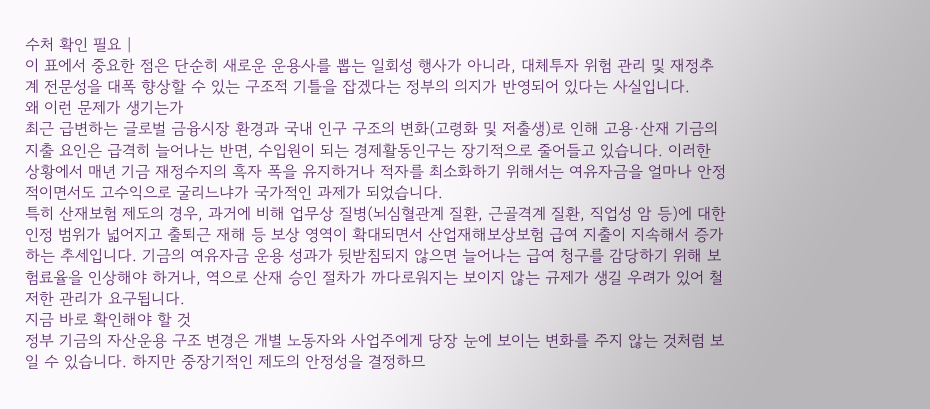수처 확인 필요 |
이 표에서 중요한 점은 단순히 새로운 운용사를 뽑는 일회성 행사가 아니라, 대체투자 위험 관리 및 재정추계 전문성을 대폭 향상할 수 있는 구조적 기틀을 잡겠다는 정부의 의지가 반영되어 있다는 사실입니다.
왜 이런 문제가 생기는가
최근 급변하는 글로벌 금융시장 환경과 국내 인구 구조의 변화(고령화 및 저출생)로 인해 고용·산재 기금의 지출 요인은 급격히 늘어나는 반면, 수입원이 되는 경제활동인구는 장기적으로 줄어들고 있습니다. 이러한 상황에서 매년 기금 재정수지의 흑자 폭을 유지하거나 적자를 최소화하기 위해서는 여유자금을 얼마나 안정적이면서도 고수익으로 굴리느냐가 국가적인 과제가 되었습니다.
특히 산재보험 제도의 경우, 과거에 비해 업무상 질병(뇌심혈관계 질환, 근골격계 질환, 직업성 암 등)에 대한 인정 범위가 넓어지고 출퇴근 재해 등 보상 영역이 확대되면서 산업재해보상보험 급여 지출이 지속해서 증가하는 추세입니다. 기금의 여유자금 운용 성과가 뒷받침되지 않으면 늘어나는 급여 청구를 감당하기 위해 보험료율을 인상해야 하거나, 역으로 산재 승인 절차가 까다로워지는 보이지 않는 규제가 생길 우려가 있어 철저한 관리가 요구됩니다.
지금 바로 확인해야 할 것
정부 기금의 자산운용 구조 변경은 개별 노동자와 사업주에게 당장 눈에 보이는 변화를 주지 않는 것처럼 보일 수 있습니다. 하지만 중장기적인 제도의 안정성을 결정하므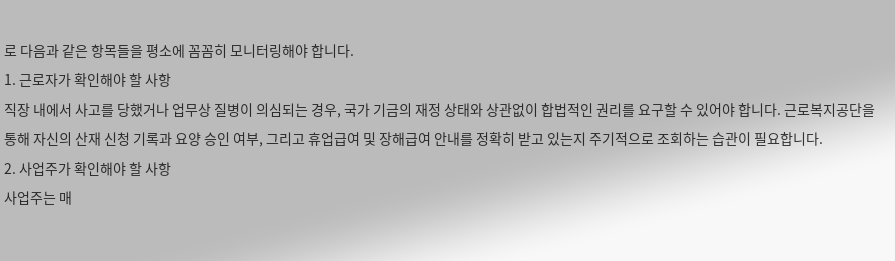로 다음과 같은 항목들을 평소에 꼼꼼히 모니터링해야 합니다.
1. 근로자가 확인해야 할 사항
직장 내에서 사고를 당했거나 업무상 질병이 의심되는 경우, 국가 기금의 재정 상태와 상관없이 합법적인 권리를 요구할 수 있어야 합니다. 근로복지공단을 통해 자신의 산재 신청 기록과 요양 승인 여부, 그리고 휴업급여 및 장해급여 안내를 정확히 받고 있는지 주기적으로 조회하는 습관이 필요합니다.
2. 사업주가 확인해야 할 사항
사업주는 매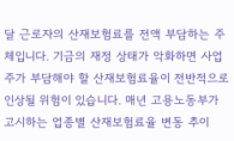달 근로자의 산재보험료를 전액 부담하는 주체입니다. 기금의 재정 상태가 악화하면 사업주가 부담해야 할 산재보험료율이 전반적으로 인상될 위험이 있습니다. 매년 고용노동부가 고시하는 업종별 산재보험료율 변동 추이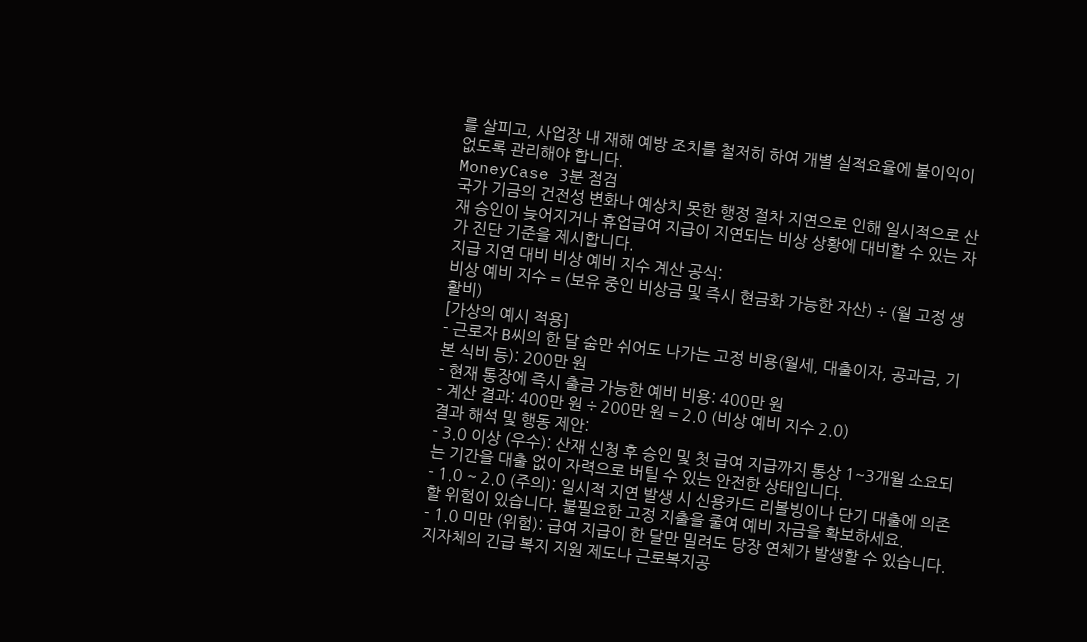를 살피고, 사업장 내 재해 예방 조치를 철저히 하여 개별 실적요율에 불이익이 없도록 관리해야 합니다.
MoneyCase 3분 점검
국가 기금의 건전성 변화나 예상치 못한 행정 절차 지연으로 인해 일시적으로 산재 승인이 늦어지거나 휴업급여 지급이 지연되는 비상 상황에 대비할 수 있는 자가 진단 기준을 제시합니다.
지급 지연 대비 비상 예비 지수 계산 공식:
비상 예비 지수 = (보유 중인 비상금 및 즉시 현금화 가능한 자산) ÷ (월 고정 생활비)
[가상의 예시 적용]
- 근로자 B씨의 한 달 숨만 쉬어도 나가는 고정 비용(월세, 대출이자, 공과금, 기본 식비 등): 200만 원
- 현재 통장에 즉시 출금 가능한 예비 비용: 400만 원
- 계산 결과: 400만 원 ÷ 200만 원 = 2.0 (비상 예비 지수 2.0)
결과 해석 및 행동 제안:
- 3.0 이상 (우수): 산재 신청 후 승인 및 첫 급여 지급까지 통상 1~3개월 소요되는 기간을 대출 없이 자력으로 버틸 수 있는 안전한 상태입니다.
- 1.0 ~ 2.0 (주의): 일시적 지연 발생 시 신용카드 리볼빙이나 단기 대출에 의존할 위험이 있습니다. 불필요한 고정 지출을 줄여 예비 자금을 확보하세요.
- 1.0 미만 (위험): 급여 지급이 한 달만 밀려도 당장 연체가 발생할 수 있습니다. 지자체의 긴급 복지 지원 제도나 근로복지공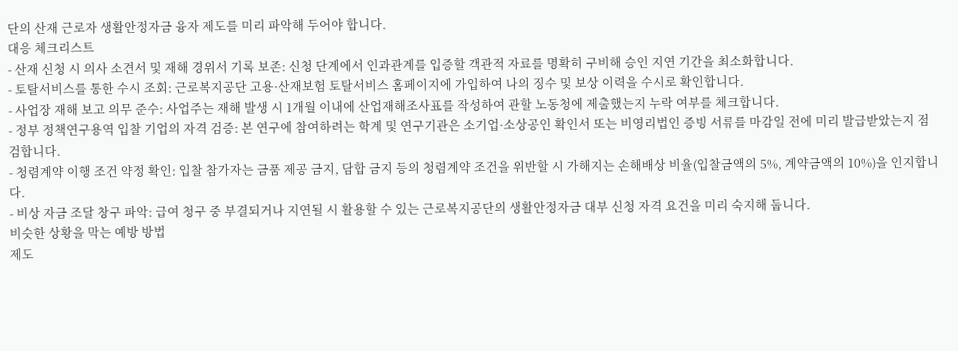단의 산재 근로자 생활안정자금 융자 제도를 미리 파악해 두어야 합니다.
대응 체크리스트
- 산재 신청 시 의사 소견서 및 재해 경위서 기록 보존: 신청 단계에서 인과관계를 입증할 객관적 자료를 명확히 구비해 승인 지연 기간을 최소화합니다.
- 토탈서비스를 통한 수시 조회: 근로복지공단 고용·산재보험 토탈서비스 홈페이지에 가입하여 나의 징수 및 보상 이력을 수시로 확인합니다.
- 사업장 재해 보고 의무 준수: 사업주는 재해 발생 시 1개월 이내에 산업재해조사표를 작성하여 관할 노동청에 제출했는지 누락 여부를 체크합니다.
- 정부 정책연구용역 입찰 기업의 자격 검증: 본 연구에 참여하려는 학계 및 연구기관은 소기업·소상공인 확인서 또는 비영리법인 증빙 서류를 마감일 전에 미리 발급받았는지 점검합니다.
- 청렴계약 이행 조건 약정 확인: 입찰 참가자는 금품 제공 금지, 담합 금지 등의 청렴계약 조건을 위반할 시 가해지는 손해배상 비율(입찰금액의 5%, 계약금액의 10%)을 인지합니다.
- 비상 자금 조달 창구 파악: 급여 청구 중 부결되거나 지연될 시 활용할 수 있는 근로복지공단의 생활안정자금 대부 신청 자격 요건을 미리 숙지해 둡니다.
비슷한 상황을 막는 예방 방법
제도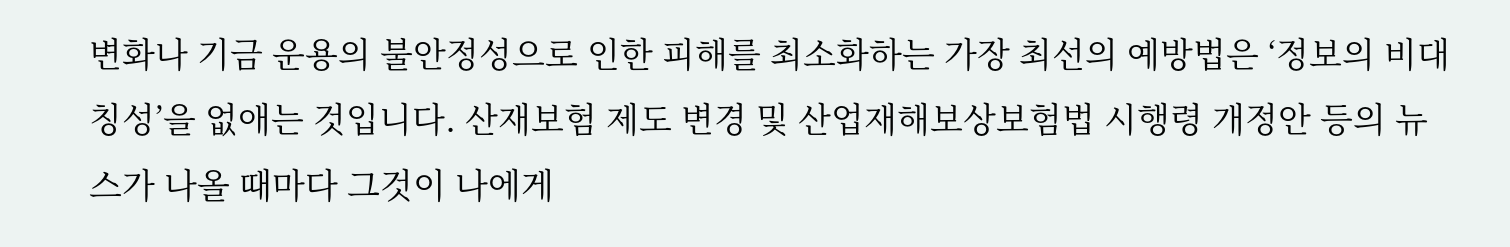변화나 기금 운용의 불안정성으로 인한 피해를 최소화하는 가장 최선의 예방법은 ‘정보의 비대칭성’을 없애는 것입니다. 산재보험 제도 변경 및 산업재해보상보험법 시행령 개정안 등의 뉴스가 나올 때마다 그것이 나에게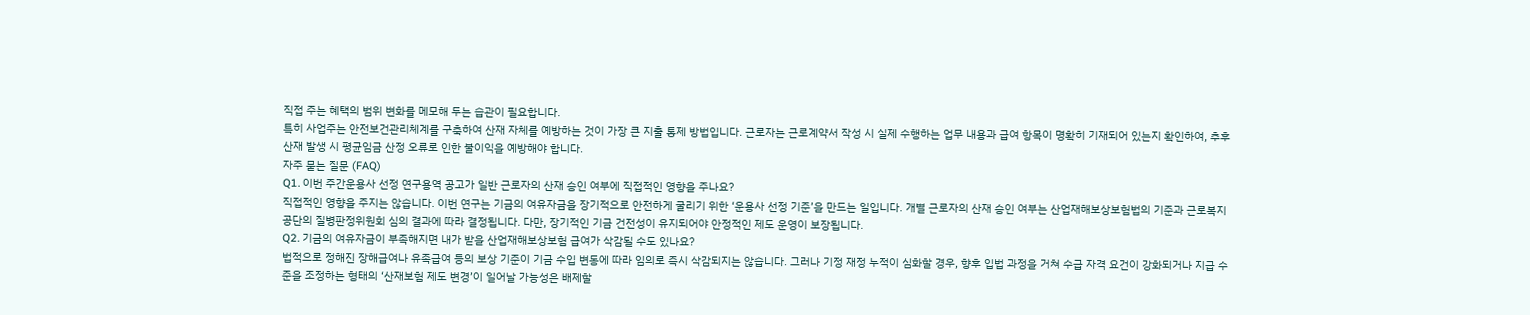직접 주는 혜택의 범위 변화를 메모해 두는 습관이 필요합니다.
특히 사업주는 안전보건관리체계를 구축하여 산재 자체를 예방하는 것이 가장 큰 지출 통제 방법입니다. 근로자는 근로계약서 작성 시 실제 수행하는 업무 내용과 급여 항목이 명확히 기재되어 있는지 확인하여, 추후 산재 발생 시 평균임금 산정 오류로 인한 불이익을 예방해야 합니다.
자주 묻는 질문 (FAQ)
Q1. 이번 주간운용사 선정 연구용역 공고가 일반 근로자의 산재 승인 여부에 직접적인 영향을 주나요?
직접적인 영향을 주지는 않습니다. 이번 연구는 기금의 여유자금을 장기적으로 안전하게 굴리기 위한 ‘운용사 선정 기준’을 만드는 일입니다. 개별 근로자의 산재 승인 여부는 산업재해보상보험법의 기준과 근로복지공단의 질병판정위원회 심의 결과에 따라 결정됩니다. 다만, 장기적인 기금 건전성이 유지되어야 안정적인 제도 운영이 보장됩니다.
Q2. 기금의 여유자금이 부족해지면 내가 받을 산업재해보상보험 급여가 삭감될 수도 있나요?
법적으로 정해진 장해급여나 유족급여 등의 보상 기준이 기금 수입 변동에 따라 임의로 즉시 삭감되지는 않습니다. 그러나 기정 재정 누적이 심화할 경우, 향후 입법 과정을 거쳐 수급 자격 요건이 강화되거나 지급 수준을 조정하는 형태의 ‘산재보험 제도 변경’이 일어날 가능성은 배제할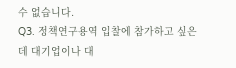수 없습니다.
Q3. 정책연구용역 입찰에 참가하고 싶은데 대기업이나 대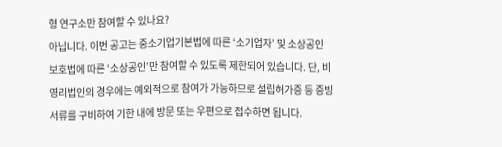형 연구소만 참여할 수 있나요?
아닙니다. 이번 공고는 중소기업기본법에 따른 ‘소기업자’ 및 소상공인 보호법에 따른 ‘소상공인’만 참여할 수 있도록 제한되어 있습니다. 단, 비영리법인의 경우에는 예외적으로 참여가 가능하므로 설립허가증 등 증빙 서류를 구비하여 기한 내에 방문 또는 우편으로 접수하면 됩니다.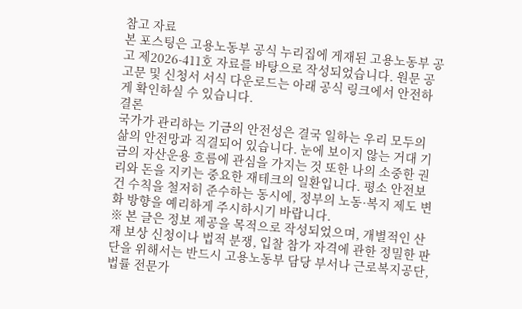참고 자료
본 포스팅은 고용노동부 공식 누리집에 게재된 고용노동부 공고 제2026-411호 자료를 바탕으로 작성되었습니다. 원문 공고문 및 신청서 서식 다운로드는 아래 공식 링크에서 안전하게 확인하실 수 있습니다.
결론
국가가 관리하는 기금의 안전성은 결국 일하는 우리 모두의 삶의 안전망과 직결되어 있습니다. 눈에 보이지 않는 거대 기금의 자산운용 흐름에 관심을 가지는 것 또한 나의 소중한 권리와 돈을 지키는 중요한 재테크의 일환입니다. 평소 안전보건 수칙을 철저히 준수하는 동시에, 정부의 노동·복지 제도 변화 방향을 예리하게 주시하시기 바랍니다.
※ 본 글은 정보 제공을 목적으로 작성되었으며, 개별적인 산재 보상 신청이나 법적 분쟁, 입찰 참가 자격에 관한 정밀한 판단을 위해서는 반드시 고용노동부 담당 부서나 근로복지공단, 법률 전문가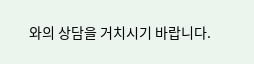와의 상담을 거치시기 바랍니다.